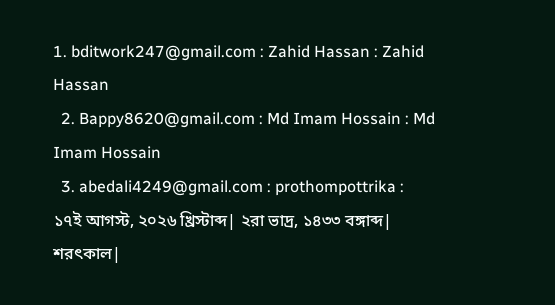1. bditwork247@gmail.com : Zahid Hassan : Zahid Hassan
  2. Bappy8620@gmail.com : Md Imam Hossain : Md Imam Hossain
  3. abedali4249@gmail.com : prothompottrika :
১৭ই আগস্ট, ২০২৬ খ্রিস্টাব্দ| ২রা ভাদ্র, ১৪৩৩ বঙ্গাব্দ| শরৎকাল|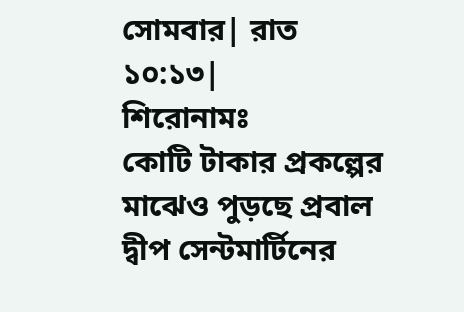সোমবার| রাত ১০:১৩|
শিরোনামঃ
কোটি টাকার প্রকল্পের মাঝেও পুড়ছে প্রবাল দ্বীপ সেন্টমার্টিনের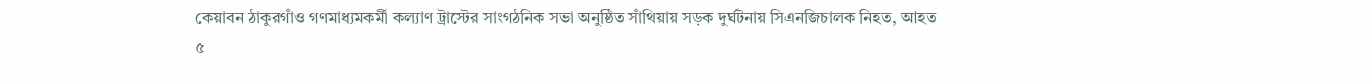কেয়াবন ঠাকুরগাঁও গণমাধ্যমকর্মী কল্যাণ ট্রাস্টের সাংগঠনিক সভা অনুষ্ঠিত সাঁথিয়ায় সড়ক দুর্ঘটনায় সিএনজিচালক নিহত, আহত ৫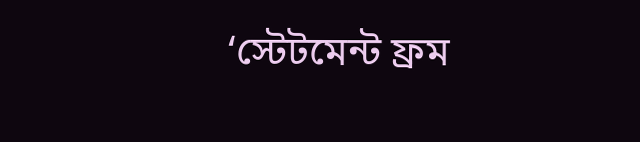‘স্টেটমেন্ট ফ্রম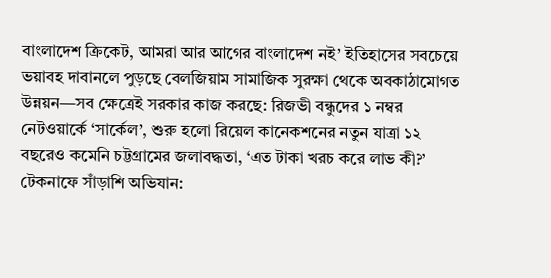বাংলাদেশ ক্রিকেট, আমরা আর আগের বাংলাদেশ নই’ ইতিহাসের সবচেয়ে ভয়াবহ দাবানলে পুড়ছে বেলজিয়াম সামাজিক সুরক্ষা থেকে অবকাঠামোগত উন্নয়ন—সব ক্ষেত্রেই সরকার কাজ করছে: রিজভী বন্ধুদের ১ নম্বর নেটওয়ার্কে ‘সার্কেল’, শুরু হলো রিয়েল কানেকশনের নতুন যাত্রা ১২ বছরেও কমেনি চট্টগ্রামের জলাবদ্ধতা, ‘এত টাকা খরচ করে লাভ কী?’ টেকনাফে সাঁড়াশি অভিযান: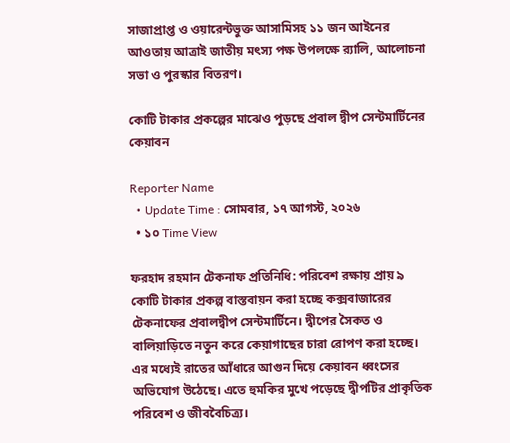সাজাপ্রাপ্ত ও ওয়ারেন্টভুক্ত আসামিসহ ১১ জন আইনের আওতায় আত্রাই জাতীয় মৎস্য পক্ষ উপলক্ষে র‌্যালি, আলোচনা সভা ও পুরস্কার বিতরণ।

কোটি টাকার প্রকল্পের মাঝেও পুড়ছে প্রবাল দ্বীপ সেন্টমার্টিনের কেয়াবন

Reporter Name
  • Update Time : সোমবার, ১৭ আগস্ট, ২০২৬
  • ১০ Time View

ফরহাদ রহমান টেকনাফ প্রতিনিধি: পরিবেশ রক্ষায় প্রায় ৯ কোটি টাকার প্রকল্প বাস্তবায়ন করা হচ্ছে কক্সবাজারের টেকনাফের প্রবালদ্বীপ সেন্টমার্টিনে। দ্বীপের সৈকত ও বালিয়াড়িতে নতুন করে কেয়াগাছের চারা রোপণ করা হচ্ছে। এর মধ্যেই রাতের আঁধারে আগুন দিয়ে কেয়াবন ধ্বংসের অভিযোগ উঠেছে। এতে হুমকির মুখে পড়েছে দ্বীপটির প্রাকৃতিক পরিবেশ ও জীববৈচিত্র্য।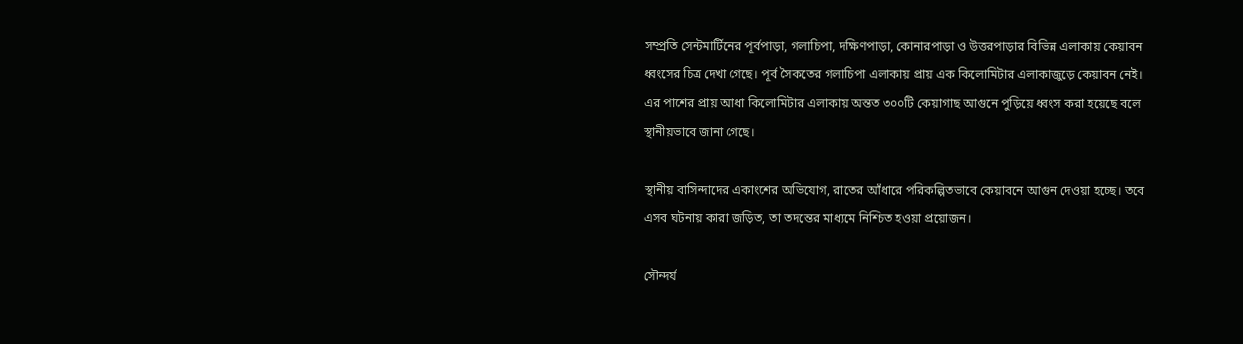সম্প্রতি সেন্টমার্টিনের পূর্বপাড়া, গলাচিপা, দক্ষিণপাড়া, কোনারপাড়া ও উত্তরপাড়ার বিভিন্ন এলাকায় কেয়াবন ধ্বংসের চিত্র দেখা গেছে। পূর্ব সৈকতের গলাচিপা এলাকায় প্রায় এক কিলোমিটার এলাকাজুড়ে কেয়াবন নেই। এর পাশের প্রায় আধা কিলোমিটার এলাকায় অন্তত ৩০০টি কেয়াগাছ আগুনে পুড়িয়ে ধ্বংস করা হয়েছে বলে স্থানীয়ভাবে জানা গেছে।

স্থানীয় বাসিন্দাদের একাংশের অভিযোগ, রাতের আঁধারে পরিকল্পিতভাবে কেয়াবনে আগুন দেওয়া হচ্ছে। তবে এসব ঘটনায় কারা জড়িত, তা তদন্তের মাধ্যমে নিশ্চিত হওয়া প্রয়োজন।

সৌন্দর্য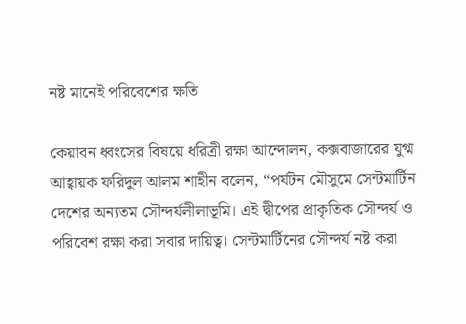নষ্ট মানেই পরিবেশের ক্ষতি

কেয়াবন ধ্বংসের বিষয়ে ধরিত্রী রক্ষা আন্দোলন, কক্সবাজারের যুগ্ম আহ্বায়ক ফরিদুল আলম শাহীন বলেন, “পর্যটন মৌসুমে সেন্টমার্টিন দেশের অন্যতম সৌন্দর্যলীলাভূমি। এই দ্বীপের প্রাকৃতিক সৌন্দর্য ও পরিবেশ রক্ষা করা সবার দায়িত্ব। সেন্টমার্টিনের সৌন্দর্য নষ্ট করা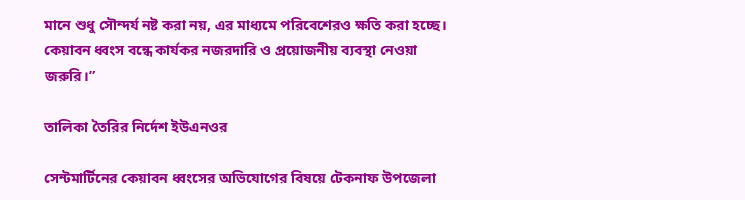মানে শুধু সৌন্দর্য নষ্ট করা নয়, এর মাধ্যমে পরিবেশেরও ক্ষতি করা হচ্ছে। কেয়াবন ধ্বংস বন্ধে কার্যকর নজরদারি ও প্রয়োজনীয় ব্যবস্থা নেওয়া জরুরি।”

তালিকা তৈরির নির্দেশ ইউএনওর

সেন্টমার্টিনের কেয়াবন ধ্বংসের অভিযোগের বিষয়ে টেকনাফ উপজেলা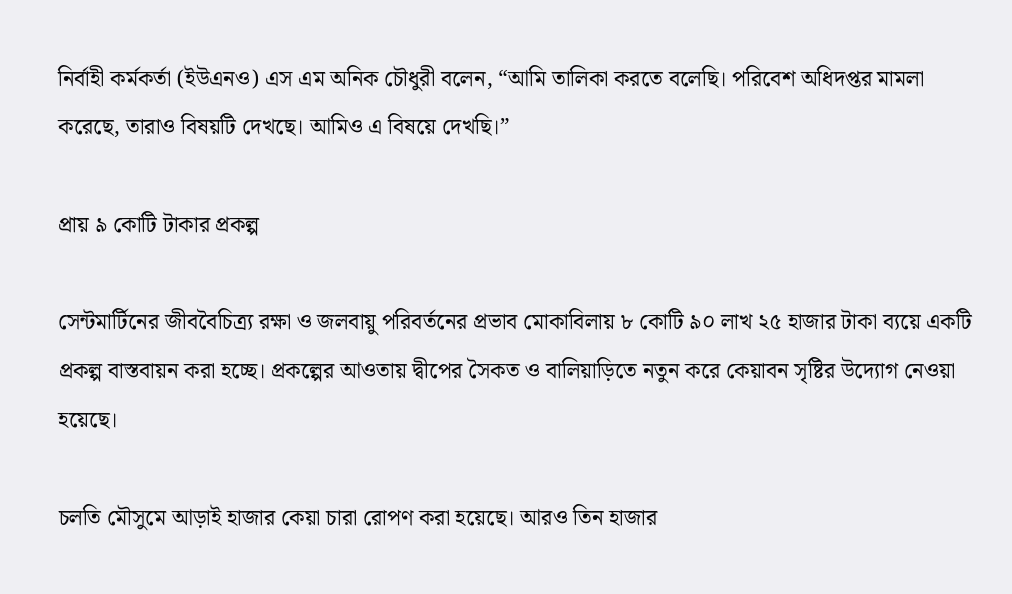নির্বাহী কর্মকর্তা (ইউএনও) এস এম অনিক চৌধুরী বলেন, “আমি তালিকা করতে বলেছি। পরিবেশ অধিদপ্তর মামলা করেছে, তারাও বিষয়টি দেখছে। আমিও এ বিষয়ে দেখছি।”

প্রায় ৯ কোটি টাকার প্রকল্প

সেন্টমার্টিনের জীববৈচিত্র্য রক্ষা ও জলবায়ু পরিবর্তনের প্রভাব মোকাবিলায় ৮ কোটি ৯০ লাখ ২৫ হাজার টাকা ব্যয়ে একটি প্রকল্প বাস্তবায়ন করা হচ্ছে। প্রকল্পের আওতায় দ্বীপের সৈকত ও বালিয়াড়িতে নতুন করে কেয়াবন সৃষ্টির উদ্যোগ নেওয়া হয়েছে।

চলতি মৌসুমে আড়াই হাজার কেয়া চারা রোপণ করা হয়েছে। আরও তিন হাজার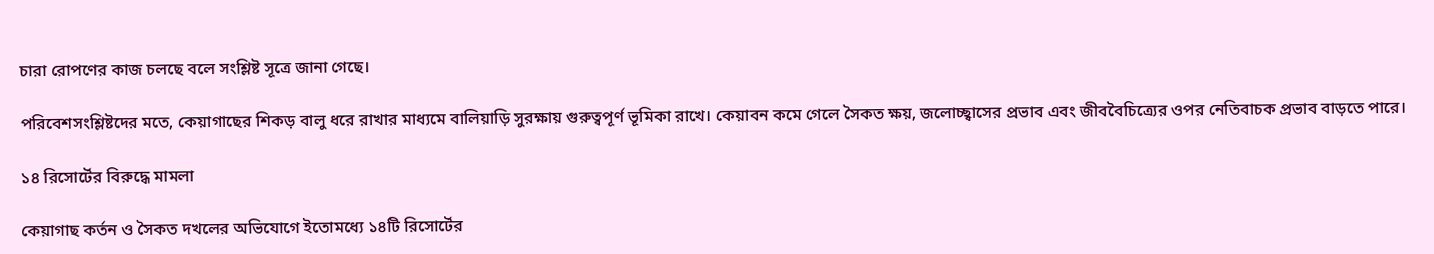চারা রোপণের কাজ চলছে বলে সংশ্লিষ্ট সূত্রে জানা গেছে।

পরিবেশসংশ্লিষ্টদের মতে, কেয়াগাছের শিকড় বালু ধরে রাখার মাধ্যমে বালিয়াড়ি সুরক্ষায় গুরুত্বপূর্ণ ভূমিকা রাখে। কেয়াবন কমে গেলে সৈকত ক্ষয়, জলোচ্ছ্বাসের প্রভাব এবং জীববৈচিত্র্যের ওপর নেতিবাচক প্রভাব বাড়তে পারে।

১৪ রিসোর্টের বিরুদ্ধে মামলা

কেয়াগাছ কর্তন ও সৈকত দখলের অভিযোগে ইতোমধ্যে ১৪টি রিসোর্টের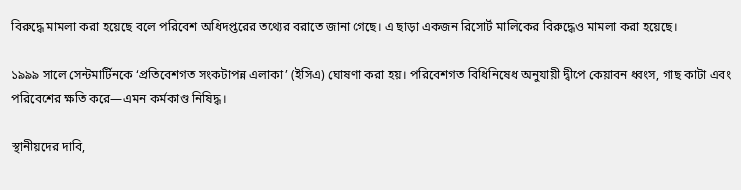বিরুদ্ধে মামলা করা হয়েছে বলে পরিবেশ অধিদপ্তরের তথ্যের বরাতে জানা গেছে। এ ছাড়া একজন রিসোর্ট মালিকের বিরুদ্ধেও মামলা করা হয়েছে।

১৯৯৯ সালে সেন্টমার্টিনকে ‘প্রতিবেশগত সংকটাপন্ন এলাকা’ (ইসিএ) ঘোষণা করা হয়। পরিবেশগত বিধিনিষেধ অনুযায়ী দ্বীপে কেয়াবন ধ্বংস, গাছ কাটা এবং পরিবেশের ক্ষতি করে—এমন কর্মকাণ্ড নিষিদ্ধ।

স্থানীয়দের দাবি,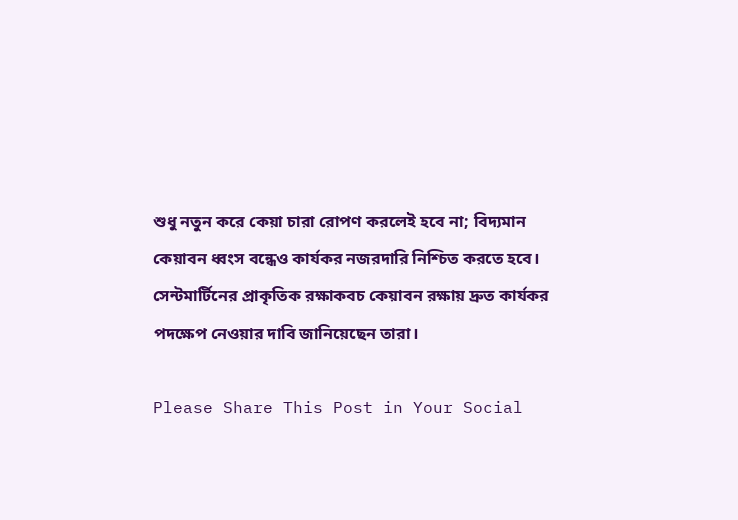শুধু নতুন করে কেয়া চারা রোপণ করলেই হবে না; বিদ্যমান কেয়াবন ধ্বংস বন্ধেও কার্যকর নজরদারি নিশ্চিত করতে হবে। সেন্টমার্টিনের প্রাকৃতিক রক্ষাকবচ কেয়াবন রক্ষায় দ্রুত কার্যকর পদক্ষেপ নেওয়ার দাবি জানিয়েছেন তারা।

Please Share This Post in Your Social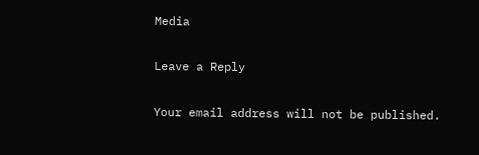Media

Leave a Reply

Your email address will not be published.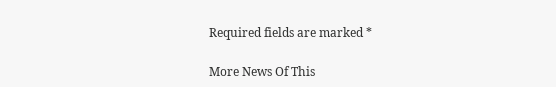Required fields are marked *

More News Of This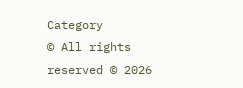Category
© All rights reserved © 2026